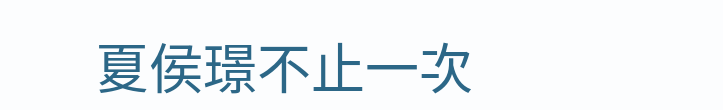夏侯璟不止一次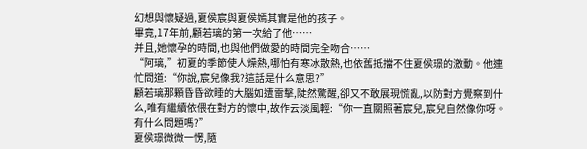幻想與懷疑過,夏侯宸與夏侯嫣其實是他的孩子。
畢竟,17年前,顧若璃的第一次給了他……
并且,她懷孕的時間,也與他們做愛的時間完全吻合……
“阿璃,”初夏的季節使人燥熱,哪怕有寒冰散熱,也依舊抵擋不住夏侯璟的激動。他連忙問道:“你說,宸兒像我?這話是什么意思?”
顧若璃那顆昏昏欲睡的大腦如遭雷擊,陡然驚醒,卻又不敢展現慌亂,以防對方覺察到什么,唯有繼續依偎在對方的懷中,故作云淡風輕:“你一直關照著宸兒,宸兒自然像你呀。有什么問題嗎?”
夏侯璟微微一愣,隨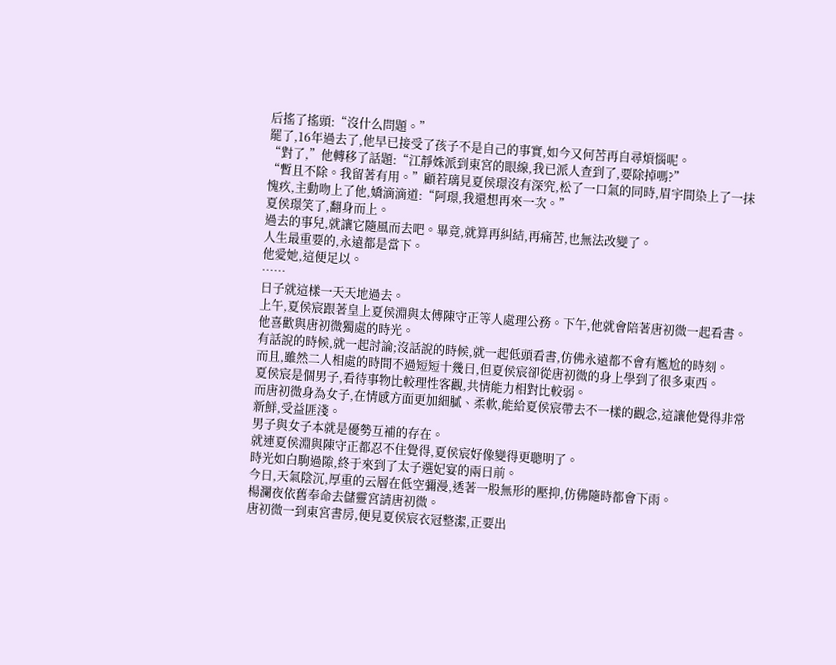后搖了搖頭:“沒什么問題。”
罷了,16年過去了,他早已接受了孩子不是自己的事實,如今又何苦再自尋煩惱呢。
“對了,”他轉移了話題:“江靜姝派到東宮的眼線,我已派人查到了,要除掉嗎?”
“暫且不除。我留著有用。”顧若璃見夏侯璟沒有深究,松了一口氣的同時,眉宇間染上了一抹愧疚,主動吻上了他,嬌滴滴道:“阿璟,我還想再來一次。”
夏侯璟笑了,翻身而上。
過去的事兒,就讓它隨風而去吧。畢竟,就算再糾結,再痛苦,也無法改變了。
人生最重要的,永遠都是當下。
他愛她,這便足以。
……
日子就這樣一天天地過去。
上午,夏侯宸跟著皇上夏侯淵與太傅陳守正等人處理公務。下午,他就會陪著唐初微一起看書。
他喜歡與唐初微獨處的時光。
有話說的時候,就一起討論;沒話說的時候,就一起低頭看書,仿佛永遠都不會有尷尬的時刻。
而且,雖然二人相處的時間不過短短十幾日,但夏侯宸卻從唐初微的身上學到了很多東西。
夏侯宸是個男子,看待事物比較理性客觀,共情能力相對比較弱。
而唐初微身為女子,在情感方面更加細膩、柔軟,能給夏侯宸帶去不一樣的觀念,這讓他覺得非常新鮮,受益匪淺。
男子與女子本就是優勢互補的存在。
就連夏侯淵與陳守正都忍不住覺得,夏侯宸好像變得更聰明了。
時光如白駒過隙,終于來到了太子選妃宴的兩日前。
今日,天氣陰沉,厚重的云層在低空彌漫,透著一股無形的壓抑,仿佛隨時都會下雨。
楊瀾夜依舊奉命去儲靈宮請唐初微。
唐初微一到東宮書房,便見夏侯宸衣冠整潔,正要出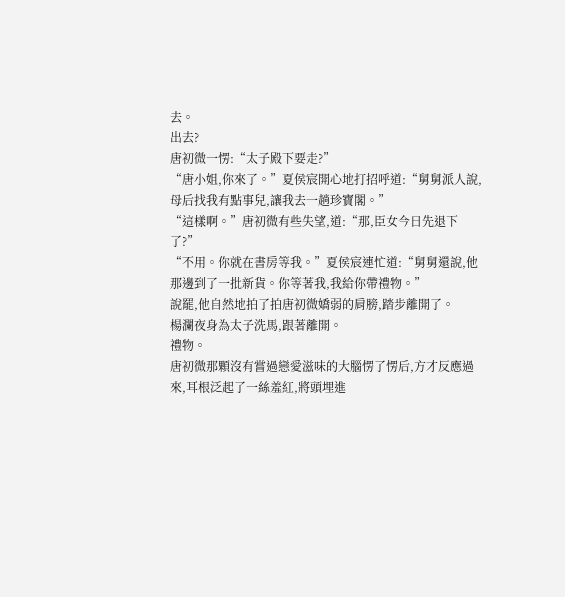去。
出去?
唐初微一愣:“太子殿下要走?”
“唐小姐,你來了。”夏侯宸開心地打招呼道:“舅舅派人說,母后找我有點事兒,讓我去一趟珍寶閣。”
“這樣啊。”唐初微有些失望,道:“那,臣女今日先退下了?”
“不用。你就在書房等我。”夏侯宸連忙道:“舅舅還說,他那邊到了一批新貨。你等著我,我給你帶禮物。”
說罷,他自然地拍了拍唐初微嬌弱的肩膀,踏步離開了。
楊瀾夜身為太子洗馬,跟著離開。
禮物。
唐初微那顆沒有嘗過戀愛滋味的大腦愣了愣后,方才反應過來,耳根泛起了一絲羞紅,將頭埋進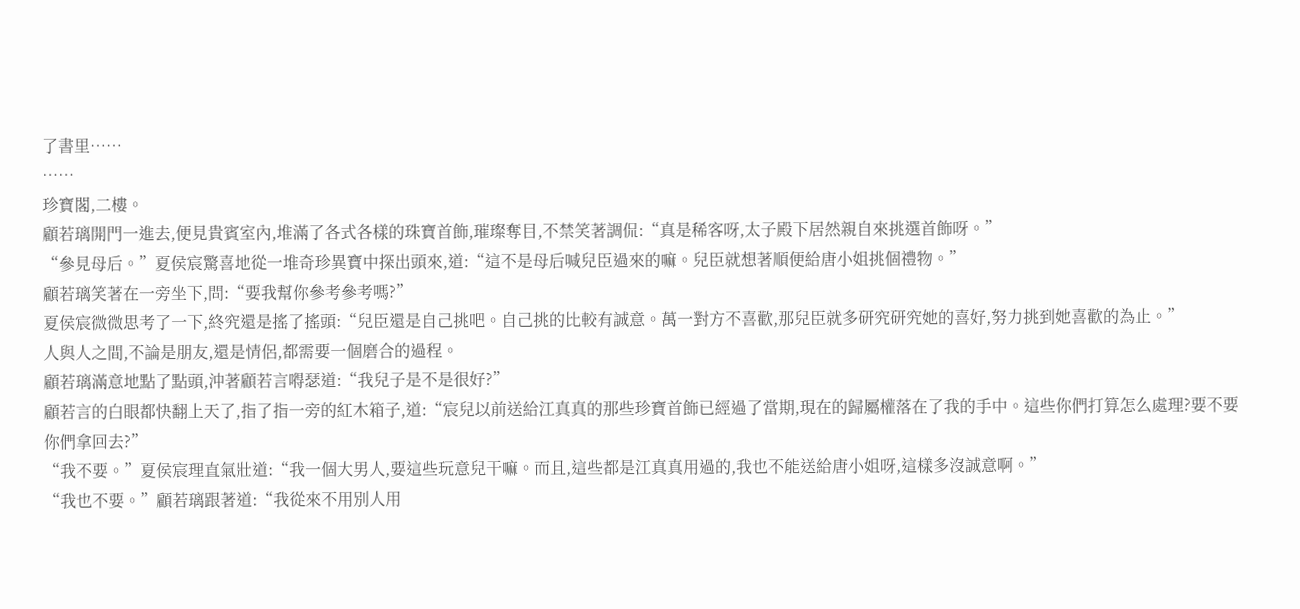了書里……
……
珍寶閣,二樓。
顧若璃開門一進去,便見貴賓室內,堆滿了各式各樣的珠寶首飾,璀璨奪目,不禁笑著調侃:“真是稀客呀,太子殿下居然親自來挑選首飾呀。”
“參見母后。”夏侯宸驚喜地從一堆奇珍異寶中探出頭來,道:“這不是母后喊兒臣過來的嘛。兒臣就想著順便給唐小姐挑個禮物。”
顧若璃笑著在一旁坐下,問:“要我幫你參考參考嗎?”
夏侯宸微微思考了一下,終究還是搖了搖頭:“兒臣還是自己挑吧。自己挑的比較有誠意。萬一對方不喜歡,那兒臣就多研究研究她的喜好,努力挑到她喜歡的為止。”
人與人之間,不論是朋友,還是情侶,都需要一個磨合的過程。
顧若璃滿意地點了點頭,沖著顧若言嘚瑟道:“我兒子是不是很好?”
顧若言的白眼都快翻上天了,指了指一旁的紅木箱子,道:“宸兒以前送給江真真的那些珍寶首飾已經過了當期,現在的歸屬權落在了我的手中。這些你們打算怎么處理?要不要你們拿回去?”
“我不要。”夏侯宸理直氣壯道:“我一個大男人,要這些玩意兒干嘛。而且,這些都是江真真用過的,我也不能送給唐小姐呀,這樣多沒誠意啊。”
“我也不要。”顧若璃跟著道:“我從來不用別人用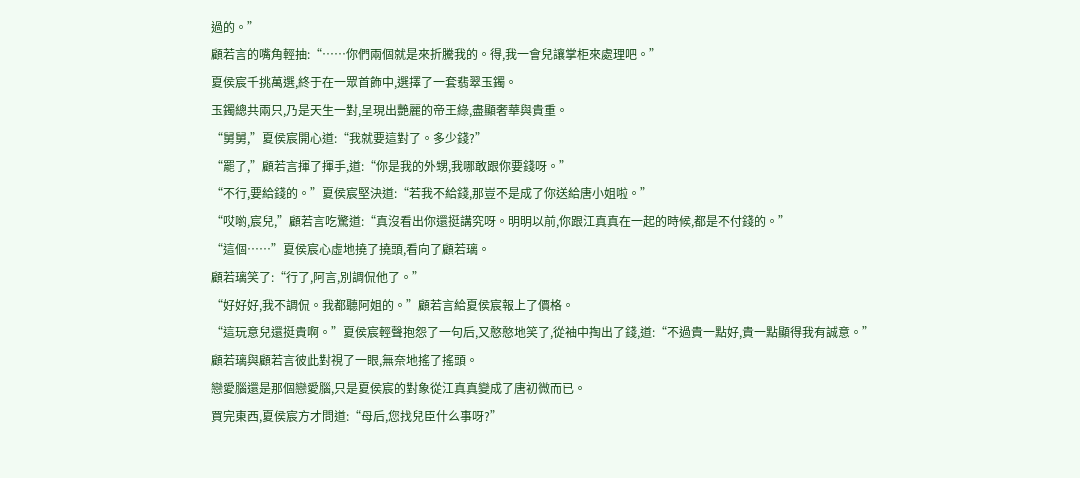過的。”
顧若言的嘴角輕抽:“……你們兩個就是來折騰我的。得,我一會兒讓掌柜來處理吧。”
夏侯宸千挑萬選,終于在一眾首飾中,選擇了一套翡翠玉鐲。
玉鐲總共兩只,乃是天生一對,呈現出艷麗的帝王綠,盡顯奢華與貴重。
“舅舅,”夏侯宸開心道:“我就要這對了。多少錢?”
“罷了,”顧若言揮了揮手,道:“你是我的外甥,我哪敢跟你要錢呀。”
“不行,要給錢的。”夏侯宸堅決道:“若我不給錢,那豈不是成了你送給唐小姐啦。”
“哎喲,宸兒,”顧若言吃驚道:“真沒看出你還挺講究呀。明明以前,你跟江真真在一起的時候,都是不付錢的。”
“這個……”夏侯宸心虛地撓了撓頭,看向了顧若璃。
顧若璃笑了:“行了,阿言,別調侃他了。”
“好好好,我不調侃。我都聽阿姐的。”顧若言給夏侯宸報上了價格。
“這玩意兒還挺貴啊。”夏侯宸輕聲抱怨了一句后,又憨憨地笑了,從袖中掏出了錢,道:“不過貴一點好,貴一點顯得我有誠意。”
顧若璃與顧若言彼此對視了一眼,無奈地搖了搖頭。
戀愛腦還是那個戀愛腦,只是夏侯宸的對象從江真真變成了唐初微而已。
買完東西,夏侯宸方才問道:“母后,您找兒臣什么事呀?”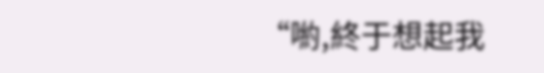“喲,終于想起我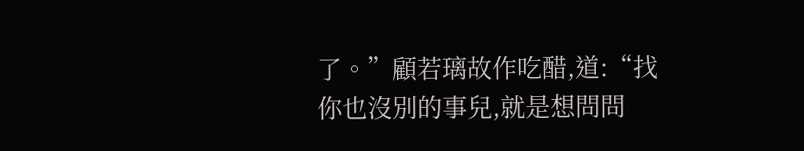了。”顧若璃故作吃醋,道:“找你也沒別的事兒,就是想問問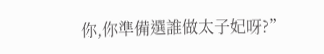你,你準備選誰做太子妃呀?”